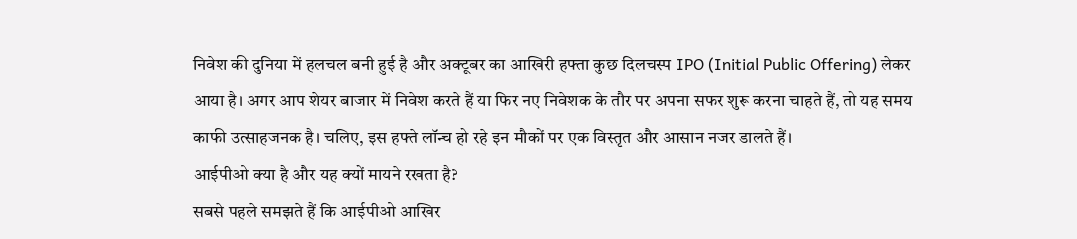निवेश की दुनिया में हलचल बनी हुई है और अक्टूबर का आखिरी हफ्ता कुछ दिलचस्प IPO (Initial Public Offering) लेकर आया है। अगर आप शेयर बाजार में निवेश करते हैं या फिर नए निवेशक के तौर पर अपना सफर शुरू करना चाहते हैं, तो यह समय काफी उत्साहजनक है। चलिए, इस हफ्ते लॉन्च हो रहे इन मौकों पर एक विस्तृत और आसान नजर डालते हैं।
आईपीओ क्या है और यह क्यों मायने रखता है?
सबसे पहले समझते हैं कि आईपीओ आखिर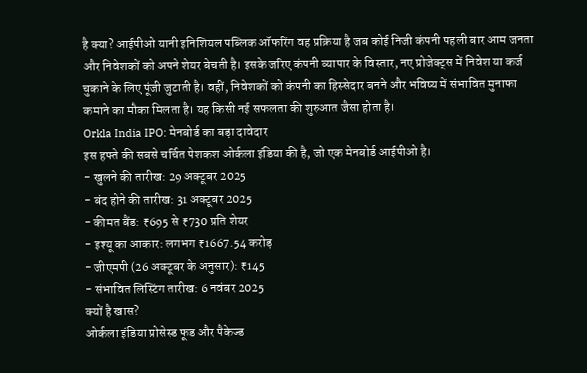है क्या? आईपीओ यानी इनिशियल पब्लिक ऑफरिंग वह प्रक्रिया है जब कोई निजी कंपनी पहली बार आम जनता और निवेशकों को अपने शेयर बेचती है। इसके जरिए कंपनी व्यापार के विस्तार, नए प्रोजेक्ट्स में निवेश या कर्ज चुकाने के लिए पूंजी जुटाती है। वहीं, निवेशकों को कंपनी का हिस्सेदार बनने और भविष्य में संभावित मुनाफा कमाने का मौका मिलता है। यह किसी नई सफलता की शुरुआत जैसा होता है।
Orkla India IPO: मेनबोर्ड का बड़ा दावेदार
इस हफ्ते की सबसे चर्चित पेशकश ओर्कला इंडिया की है, जो एक मेनबोर्ड आईपीओ है।
- खुलने की तारीख: 29 अक्टूबर 2025
- बंद होने की तारीख: 31 अक्टूबर 2025
- कीमत बैंड: ₹695 से ₹730 प्रति शेयर
- इश्यू का आकार: लगभग ₹1667.54 करोड़
- जीएमपी (26 अक्टूबर के अनुसार): ₹145
- संभावित लिस्टिंग तारीख: 6 नवंबर 2025
क्यों है खास?
ओर्कला इंडिया प्रोसेस्ड फूड और पैकेज्ड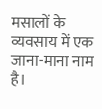मसालों के व्यवसाय में एक जाना-माना नाम है।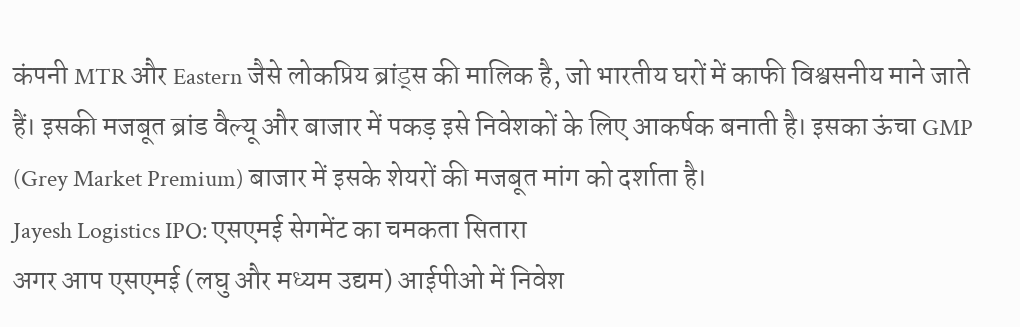कंपनी MTR और Eastern जैसे लोकप्रिय ब्रांड्स की मालिक है, जो भारतीय घरों में काफी विश्वसनीय माने जाते हैं। इसकी मजबूत ब्रांड वैल्यू और बाजार में पकड़ इसे निवेशकों के लिए आकर्षक बनाती है। इसका ऊंचा GMP (Grey Market Premium) बाजार में इसके शेयरों की मजबूत मांग को दर्शाता है।
Jayesh Logistics IPO: एसएमई सेगमेंट का चमकता सितारा
अगर आप एसएमई (लघु और मध्यम उद्यम) आईपीओ में निवेश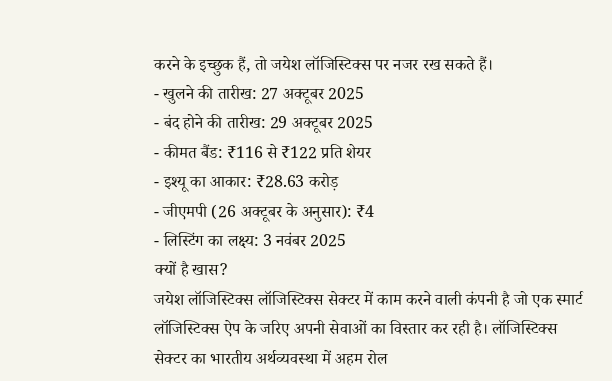करने के इच्छुक हैं, तो जयेश लॉजिस्टिक्स पर नजर रख सकते हैं।
- खुलने की तारीख: 27 अक्टूबर 2025
- बंद होने की तारीख: 29 अक्टूबर 2025
- कीमत बैंड: ₹116 से ₹122 प्रति शेयर
- इश्यू का आकार: ₹28.63 करोड़
- जीएमपी (26 अक्टूबर के अनुसार): ₹4
- लिस्टिंग का लक्ष्य: 3 नवंबर 2025
क्यों है खास?
जयेश लॉजिस्टिक्स लॉजिस्टिक्स सेक्टर में काम करने वाली कंपनी है जो एक स्मार्ट लॉजिस्टिक्स ऐप के जरिए अपनी सेवाओं का विस्तार कर रही है। लॉजिस्टिक्स सेक्टर का भारतीय अर्थव्यवस्था में अहम रोल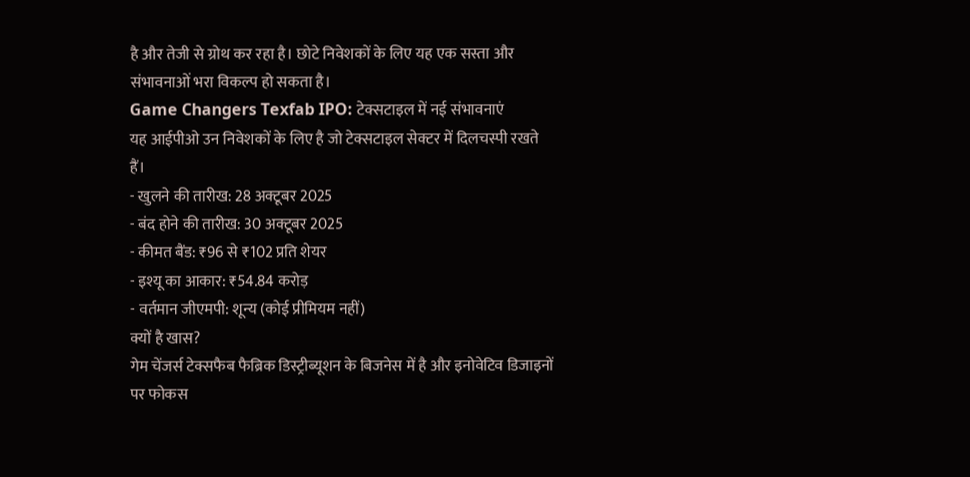है और तेजी से ग्रोथ कर रहा है। छोटे निवेशकों के लिए यह एक सस्ता और संभावनाओं भरा विकल्प हो सकता है।
Game Changers Texfab IPO: टेक्सटाइल में नई संभावनाएं
यह आईपीओ उन निवेशकों के लिए है जो टेक्सटाइल सेक्टर में दिलचस्पी रखते हैं।
- खुलने की तारीख: 28 अक्टूबर 2025
- बंद होने की तारीख: 30 अक्टूबर 2025
- कीमत बैंड: ₹96 से ₹102 प्रति शेयर
- इश्यू का आकार: ₹54.84 करोड़
- वर्तमान जीएमपी: शून्य (कोई प्रीमियम नहीं)
क्यों है खास?
गेम चेंजर्स टेक्सफैब फैब्रिक डिस्ट्रीब्यूशन के बिजनेस में है और इनोवेटिव डिजाइनों पर फोकस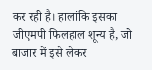कर रही है। हालांकि इसका जीएमपी फिलहाल शून्य है, जो बाजार में इसे लेकर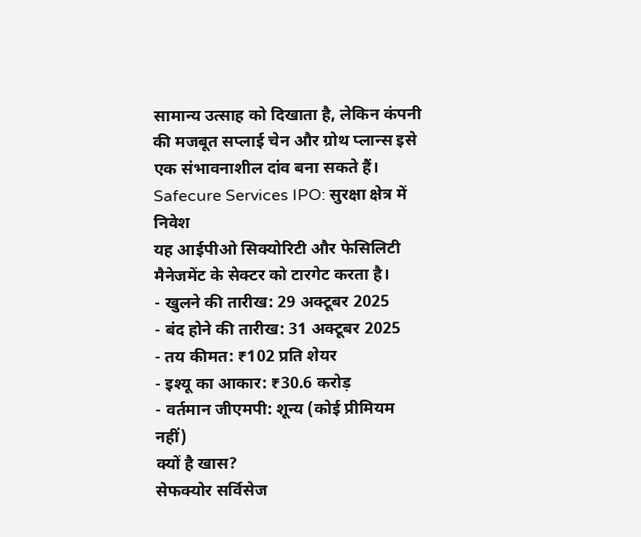सामान्य उत्साह को दिखाता है, लेकिन कंपनी की मजबूत सप्लाई चेन और ग्रोथ प्लान्स इसे एक संभावनाशील दांव बना सकते हैं।
Safecure Services IPO: सुरक्षा क्षेत्र में निवेश
यह आईपीओ सिक्योरिटी और फेसिलिटी मैनेजमेंट के सेक्टर को टारगेट करता है।
- खुलने की तारीख: 29 अक्टूबर 2025
- बंद होने की तारीख: 31 अक्टूबर 2025
- तय कीमत: ₹102 प्रति शेयर
- इश्यू का आकार: ₹30.6 करोड़
- वर्तमान जीएमपी: शून्य (कोई प्रीमियम नहीं)
क्यों है खास?
सेफक्योर सर्विसेज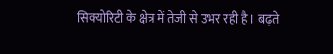सिक्योरिटी के क्षेत्र में तेजी से उभर रही है। बढ़ते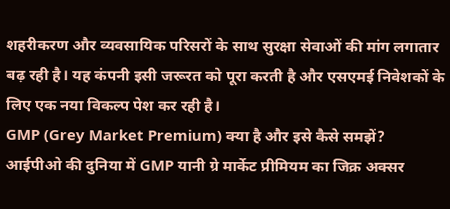शहरीकरण और व्यवसायिक परिसरों के साथ सुरक्षा सेवाओं की मांग लगातार बढ़ रही है। यह कंपनी इसी जरूरत को पूरा करती है और एसएमई निवेशकों के लिए एक नया विकल्प पेश कर रही है।
GMP (Grey Market Premium) क्या है और इसे कैसे समझें?
आईपीओ की दुनिया में GMP यानी ग्रे मार्केट प्रीमियम का जिक्र अक्सर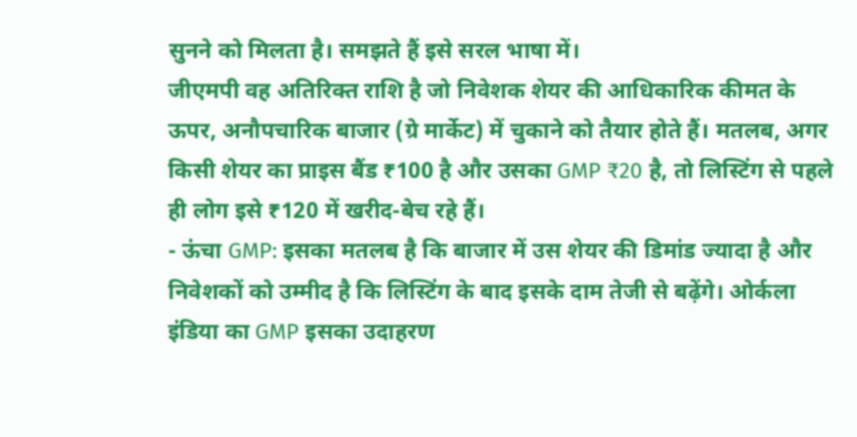सुनने को मिलता है। समझते हैं इसे सरल भाषा में।
जीएमपी वह अतिरिक्त राशि है जो निवेशक शेयर की आधिकारिक कीमत के ऊपर, अनौपचारिक बाजार (ग्रे मार्केट) में चुकाने को तैयार होते हैं। मतलब, अगर किसी शेयर का प्राइस बैंड ₹100 है और उसका GMP ₹20 है, तो लिस्टिंग से पहले ही लोग इसे ₹120 में खरीद-बेच रहे हैं।
- ऊंचा GMP: इसका मतलब है कि बाजार में उस शेयर की डिमांड ज्यादा है और निवेशकों को उम्मीद है कि लिस्टिंग के बाद इसके दाम तेजी से बढ़ेंगे। ओर्कला इंडिया का GMP इसका उदाहरण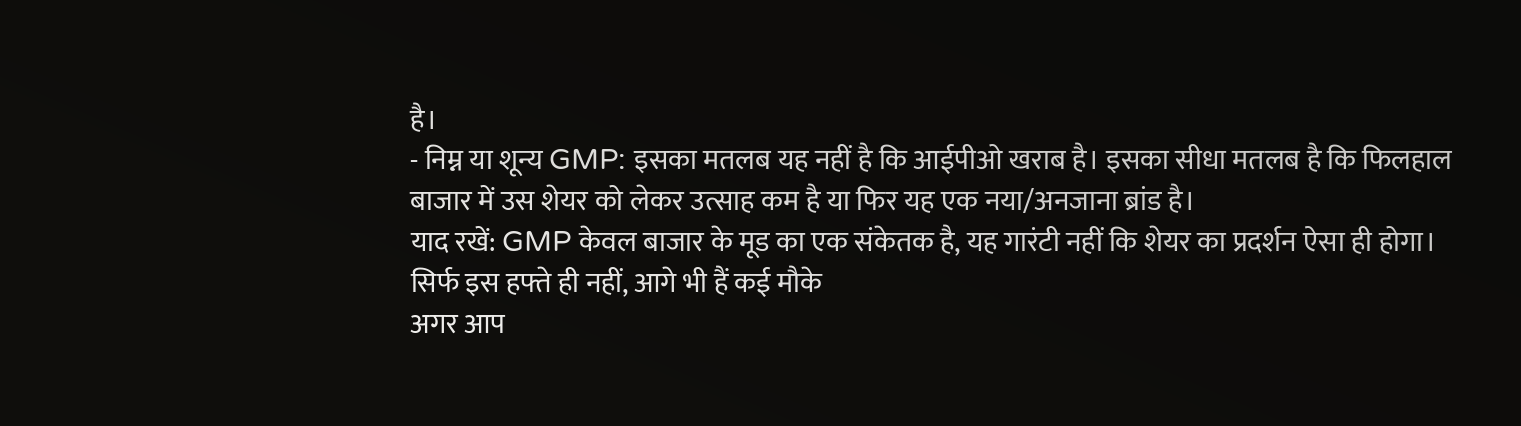है।
- निम्न या शून्य GMP: इसका मतलब यह नहीं है कि आईपीओ खराब है। इसका सीधा मतलब है कि फिलहाल बाजार में उस शेयर को लेकर उत्साह कम है या फिर यह एक नया/अनजाना ब्रांड है।
याद रखें: GMP केवल बाजार के मूड का एक संकेतक है, यह गारंटी नहीं कि शेयर का प्रदर्शन ऐसा ही होगा।
सिर्फ इस हफ्ते ही नहीं, आगे भी हैं कई मौके
अगर आप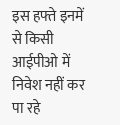इस हफ्ते इनमें से किसी आईपीओ में निवेश नहीं कर पा रहे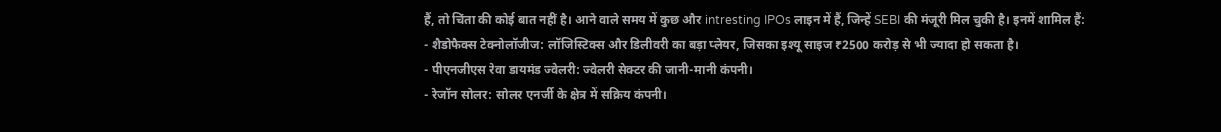हैं, तो चिंता की कोई बात नहीं है। आने वाले समय में कुछ और intresting IPOs लाइन में हैं, जिन्हें SEBI की मंजूरी मिल चुकी है। इनमें शामिल हैं:
- शैडोफैक्स टेक्नोलॉजीज: लॉजिस्टिक्स और डिलीवरी का बड़ा प्लेयर, जिसका इश्यू साइज ₹2500 करोड़ से भी ज्यादा हो सकता है।
- पीएनजीएस रेवा डायमंड ज्वेलरी: ज्वेलरी सेक्टर की जानी-मानी कंपनी।
- रेजॉन सोलर: सोलर एनर्जी के क्षेत्र में सक्रिय कंपनी।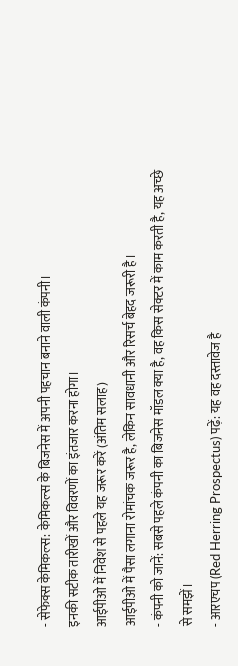- सेफेक्स केमिकल्स: केमिकल्स के बिजनेस में अपनी पहचान बनाने वाली कंपनी।
इनकी सटीक तारीखों और विवरणों का इंतजार करना होगा।
आईपीओ में निवेश से पहले यह जरूर करें (अंतिम सलाह)
आईपीओ में पैसा लगाना रोमांचक जरूर है, लेकिन सावधानी और रिसर्च बेहद जरूरी है।
- कंपनी को जानें: सबसे पहले कंपनी का बिजनेस मॉडल क्या है, वह किस सेक्टर में काम करती है, यह अच्छे से समझें।
- आरएचप (Red Herring Prospectus) पढ़ें: यह वह दस्तावेज है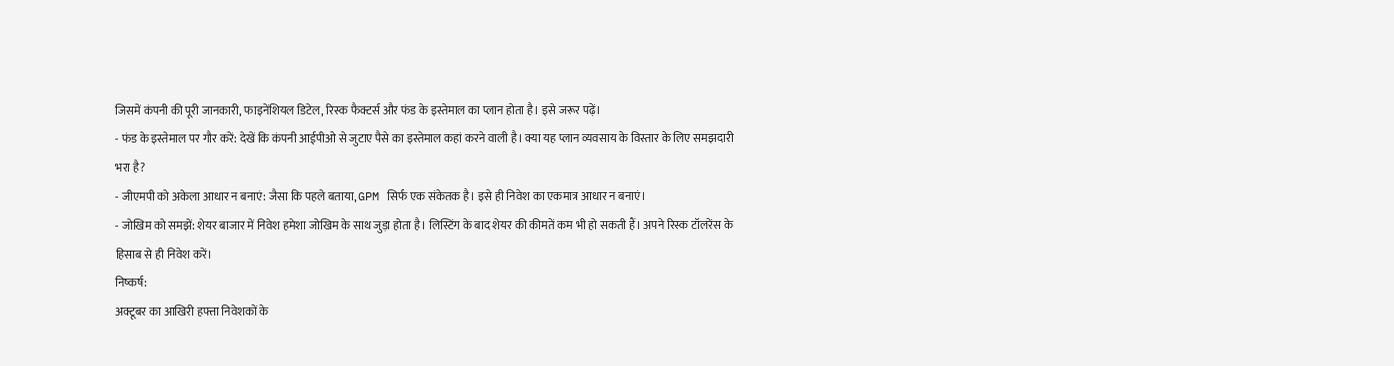जिसमें कंपनी की पूरी जानकारी, फाइनेंशियल डिटेल, रिस्क फैक्टर्स और फंड के इस्तेमाल का प्लान होता है। इसे जरूर पढ़ें।
- फंड के इस्तेमाल पर गौर करें: देखें कि कंपनी आईपीओ से जुटाए पैसे का इस्तेमाल कहां करने वाली है। क्या यह प्लान व्यवसाय के विस्तार के लिए समझदारी भरा है?
- जीएमपी को अकेला आधार न बनाएं: जैसा कि पहले बताया, GPM सिर्फ एक संकेतक है। इसे ही निवेश का एकमात्र आधार न बनाएं।
- जोखिम को समझें: शेयर बाजार में निवेश हमेशा जोखिम के साथ जुड़ा होता है। लिस्टिंग के बाद शेयर की कीमतें कम भी हो सकती हैं। अपने रिस्क टॉलरेंस के हिसाब से ही निवेश करें।
निष्कर्ष:
अक्टूबर का आखिरी हफ्ता निवेशकों के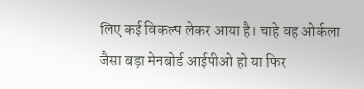लिए कई विकल्प लेकर आया है। चाहे वह ओर्कला जैसा बड़ा मेनबोर्ड आईपीओ हो या फिर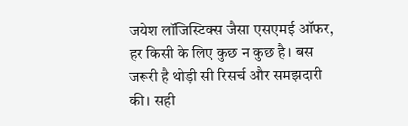जयेश लॉजिस्टिक्स जैसा एसएमई ऑफर, हर किसी के लिए कुछ न कुछ है। बस जरूरी है थोड़ी सी रिसर्च और समझदारी की। सही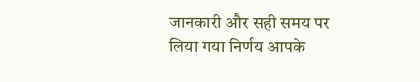जानकारी और सही समय पर लिया गया निर्णय आपके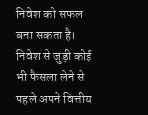निवेश को सफल बना सकता है।
निवेश से जुड़ी कोई भी फैसला लेने से पहले अपने वित्तीय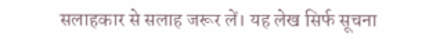सलाहकार से सलाह जरूर लें। यह लेख सिर्फ सूचना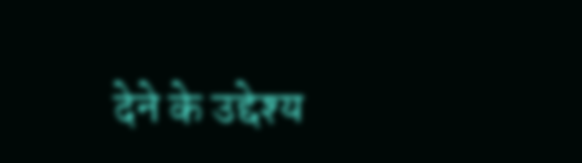देने के उद्देश्य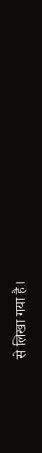से लिखा गया है।